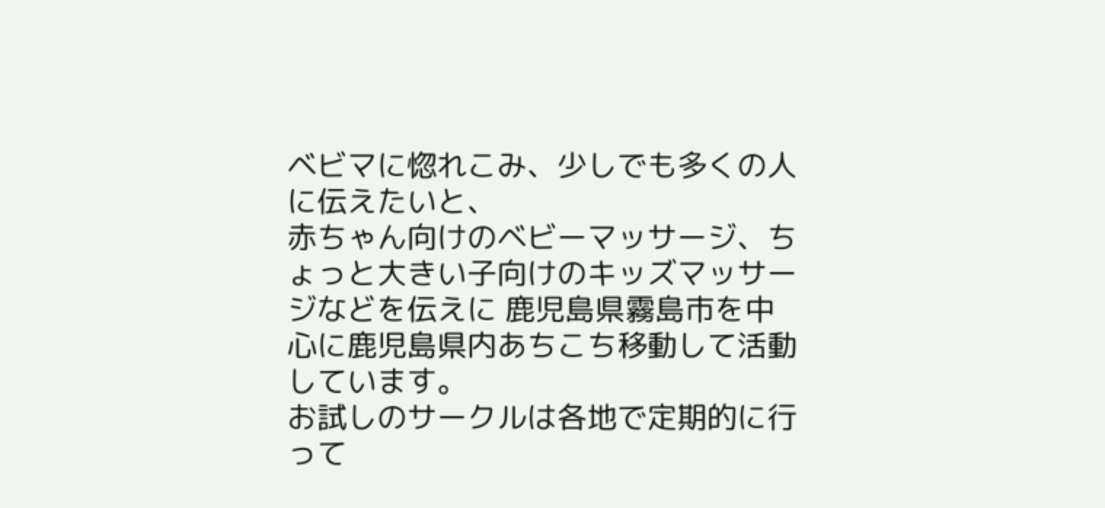ベビマに惚れこみ、少しでも多くの人に伝えたいと、
赤ちゃん向けのベビーマッサージ、ちょっと大きい子向けのキッズマッサージなどを伝えに 鹿児島県霧島市を中心に鹿児島県内あちこち移動して活動しています。
お試しのサークルは各地で定期的に行って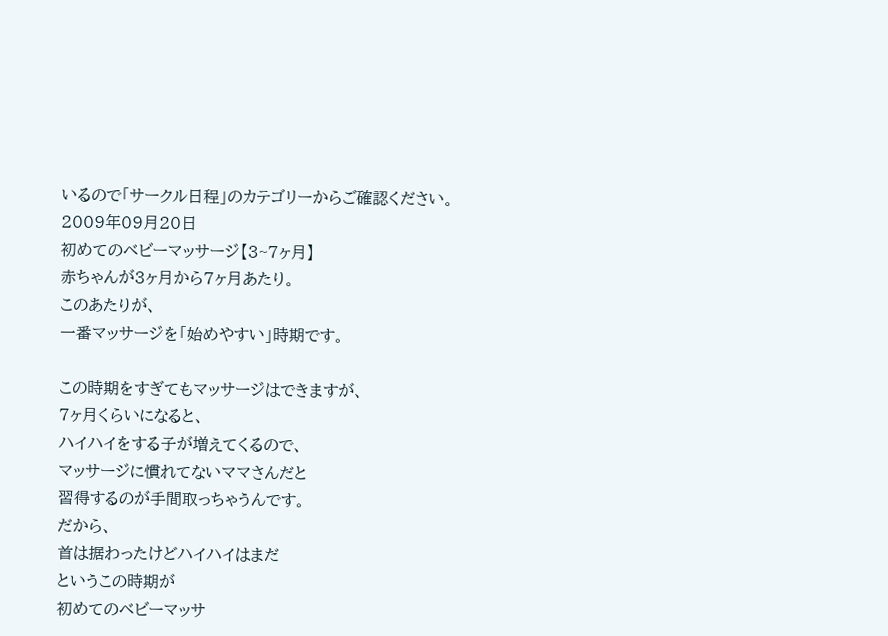いるので「サークル日程」のカテゴリーからご確認ください。
2009年09月20日
初めてのベビーマッサージ【3~7ヶ月】
赤ちゃんが3ヶ月から7ヶ月あたり。
このあたりが、
一番マッサージを「始めやすい」時期です。

この時期をすぎてもマッサージはできますが、
7ヶ月くらいになると、
ハイハイをする子が増えてくるので、
マッサージに慣れてないママさんだと
習得するのが手間取っちゃうんです。
だから、
首は据わったけどハイハイはまだ
というこの時期が
初めてのベビーマッサ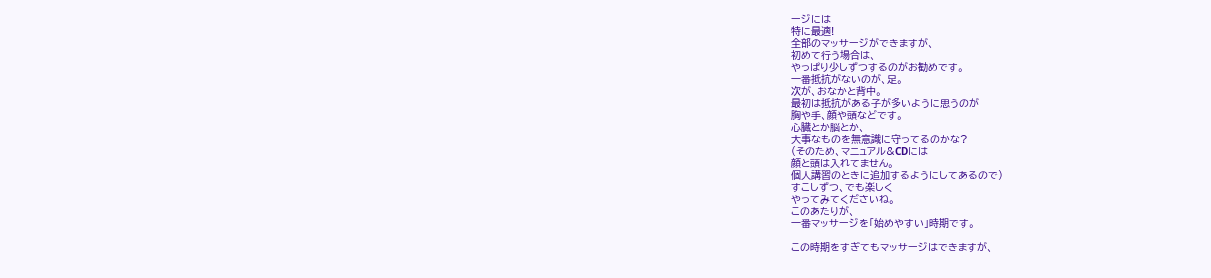ージには
特に最適!
全部のマッサージができますが、
初めて行う場合は、
やっぱり少しずつするのがお勧めです。
一番抵抗がないのが、足。
次が、おなかと背中。
最初は抵抗がある子が多いように思うのが
胸や手、顔や頭などです。
心臓とか脳とか、
大事なものを無意識に守ってるのかな?
(そのため、マニュアル&CDには
顔と頭は入れてません。
個人講習のときに追加するようにしてあるので)
すこしずつ、でも楽しく
やってみてくださいね。
このあたりが、
一番マッサージを「始めやすい」時期です。

この時期をすぎてもマッサージはできますが、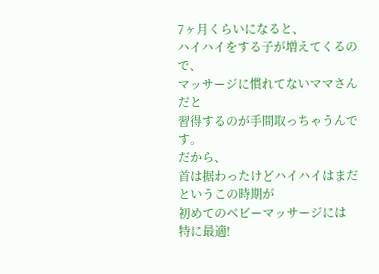7ヶ月くらいになると、
ハイハイをする子が増えてくるので、
マッサージに慣れてないママさんだと
習得するのが手間取っちゃうんです。
だから、
首は据わったけどハイハイはまだ
というこの時期が
初めてのベビーマッサージには
特に最適!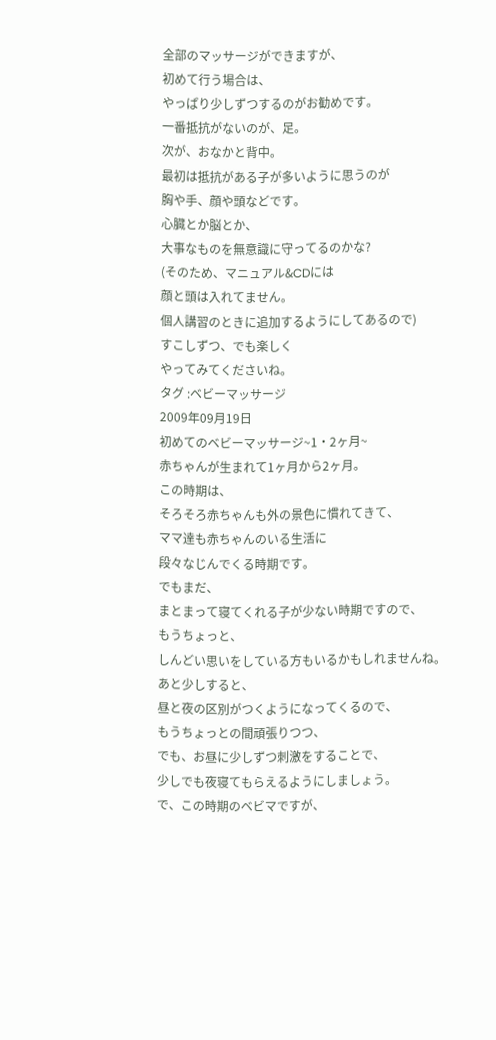全部のマッサージができますが、
初めて行う場合は、
やっぱり少しずつするのがお勧めです。
一番抵抗がないのが、足。
次が、おなかと背中。
最初は抵抗がある子が多いように思うのが
胸や手、顔や頭などです。
心臓とか脳とか、
大事なものを無意識に守ってるのかな?
(そのため、マニュアル&CDには
顔と頭は入れてません。
個人講習のときに追加するようにしてあるので)
すこしずつ、でも楽しく
やってみてくださいね。
タグ :ベビーマッサージ
2009年09月19日
初めてのベビーマッサージ~1・2ヶ月~
赤ちゃんが生まれて1ヶ月から2ヶ月。
この時期は、
そろそろ赤ちゃんも外の景色に慣れてきて、
ママ達も赤ちゃんのいる生活に
段々なじんでくる時期です。
でもまだ、
まとまって寝てくれる子が少ない時期ですので、
もうちょっと、
しんどい思いをしている方もいるかもしれませんね。
あと少しすると、
昼と夜の区別がつくようになってくるので、
もうちょっとの間頑張りつつ、
でも、お昼に少しずつ刺激をすることで、
少しでも夜寝てもらえるようにしましょう。
で、この時期のベビマですが、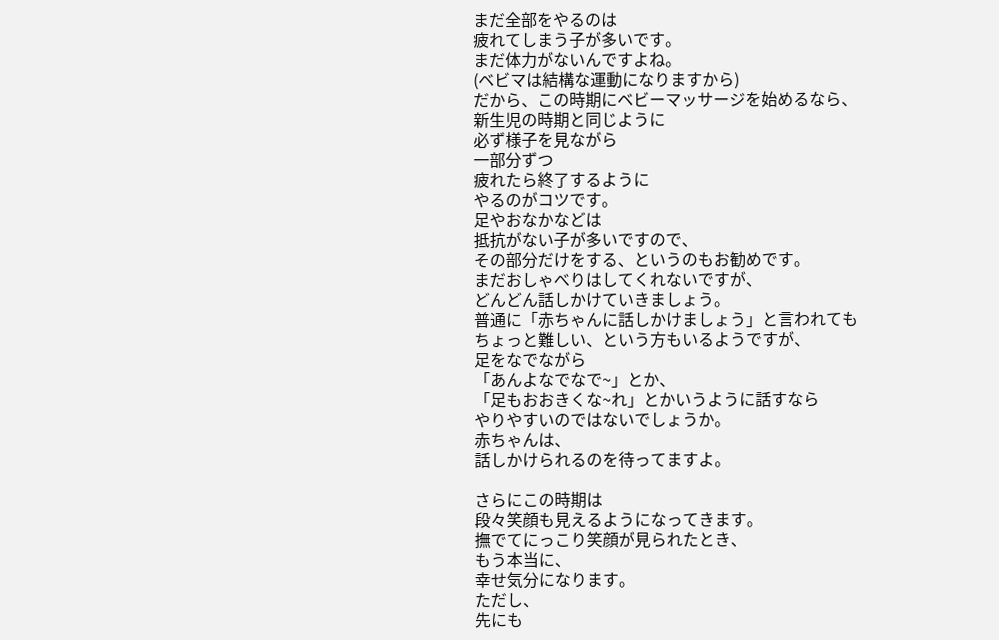まだ全部をやるのは
疲れてしまう子が多いです。
まだ体力がないんですよね。
(ベビマは結構な運動になりますから)
だから、この時期にベビーマッサージを始めるなら、
新生児の時期と同じように
必ず様子を見ながら
一部分ずつ
疲れたら終了するように
やるのがコツです。
足やおなかなどは
抵抗がない子が多いですので、
その部分だけをする、というのもお勧めです。
まだおしゃべりはしてくれないですが、
どんどん話しかけていきましょう。
普通に「赤ちゃんに話しかけましょう」と言われても
ちょっと難しい、という方もいるようですが、
足をなでながら
「あんよなでなで~」とか、
「足もおおきくな~れ」とかいうように話すなら
やりやすいのではないでしょうか。
赤ちゃんは、
話しかけられるのを待ってますよ。

さらにこの時期は
段々笑顔も見えるようになってきます。
撫でてにっこり笑顔が見られたとき、
もう本当に、
幸せ気分になります。
ただし、
先にも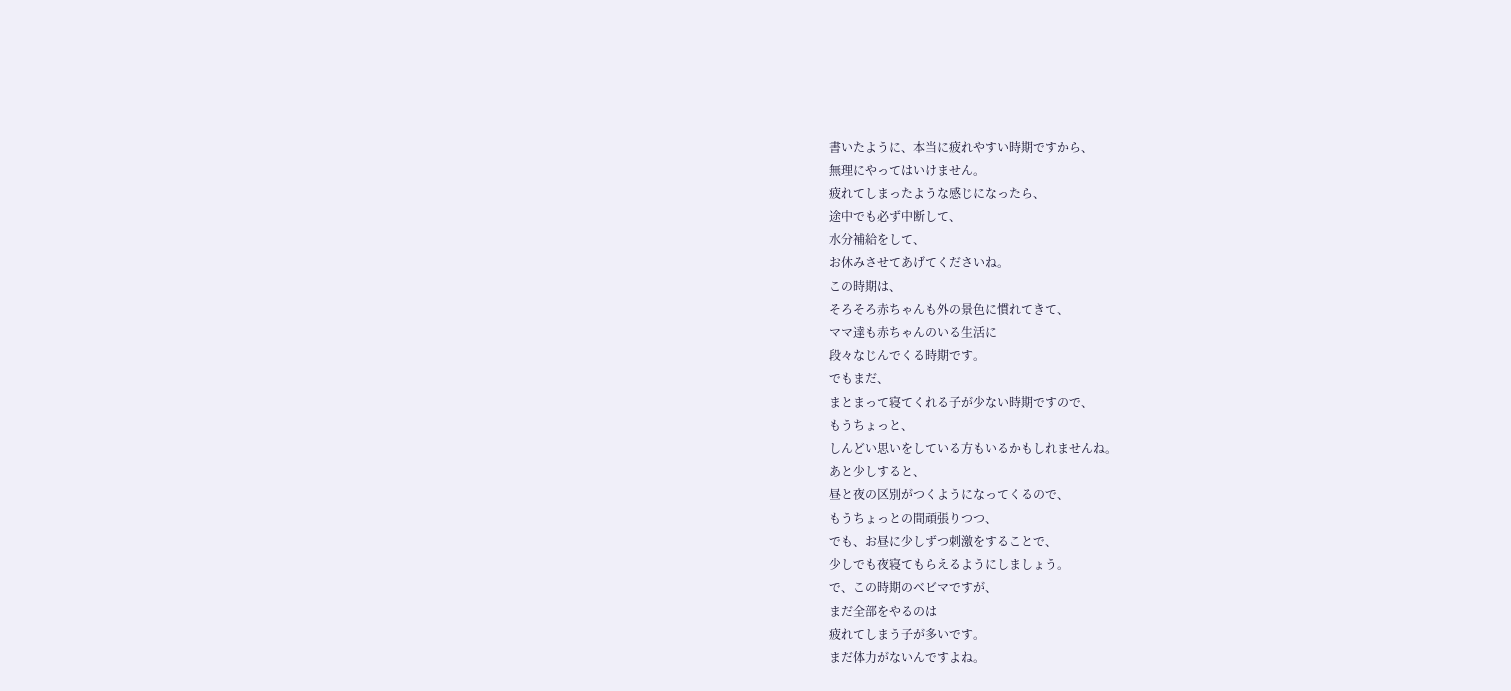書いたように、本当に疲れやすい時期ですから、
無理にやってはいけません。
疲れてしまったような感じになったら、
途中でも必ず中断して、
水分補給をして、
お休みさせてあげてくださいね。
この時期は、
そろそろ赤ちゃんも外の景色に慣れてきて、
ママ達も赤ちゃんのいる生活に
段々なじんでくる時期です。
でもまだ、
まとまって寝てくれる子が少ない時期ですので、
もうちょっと、
しんどい思いをしている方もいるかもしれませんね。
あと少しすると、
昼と夜の区別がつくようになってくるので、
もうちょっとの間頑張りつつ、
でも、お昼に少しずつ刺激をすることで、
少しでも夜寝てもらえるようにしましょう。
で、この時期のベビマですが、
まだ全部をやるのは
疲れてしまう子が多いです。
まだ体力がないんですよね。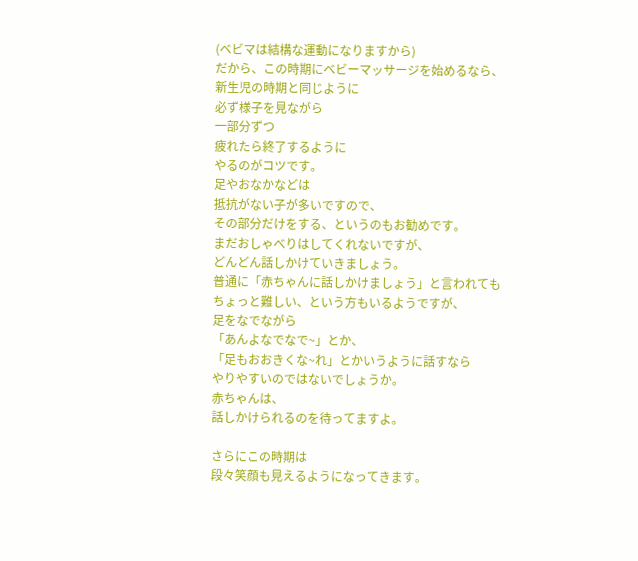(ベビマは結構な運動になりますから)
だから、この時期にベビーマッサージを始めるなら、
新生児の時期と同じように
必ず様子を見ながら
一部分ずつ
疲れたら終了するように
やるのがコツです。
足やおなかなどは
抵抗がない子が多いですので、
その部分だけをする、というのもお勧めです。
まだおしゃべりはしてくれないですが、
どんどん話しかけていきましょう。
普通に「赤ちゃんに話しかけましょう」と言われても
ちょっと難しい、という方もいるようですが、
足をなでながら
「あんよなでなで~」とか、
「足もおおきくな~れ」とかいうように話すなら
やりやすいのではないでしょうか。
赤ちゃんは、
話しかけられるのを待ってますよ。

さらにこの時期は
段々笑顔も見えるようになってきます。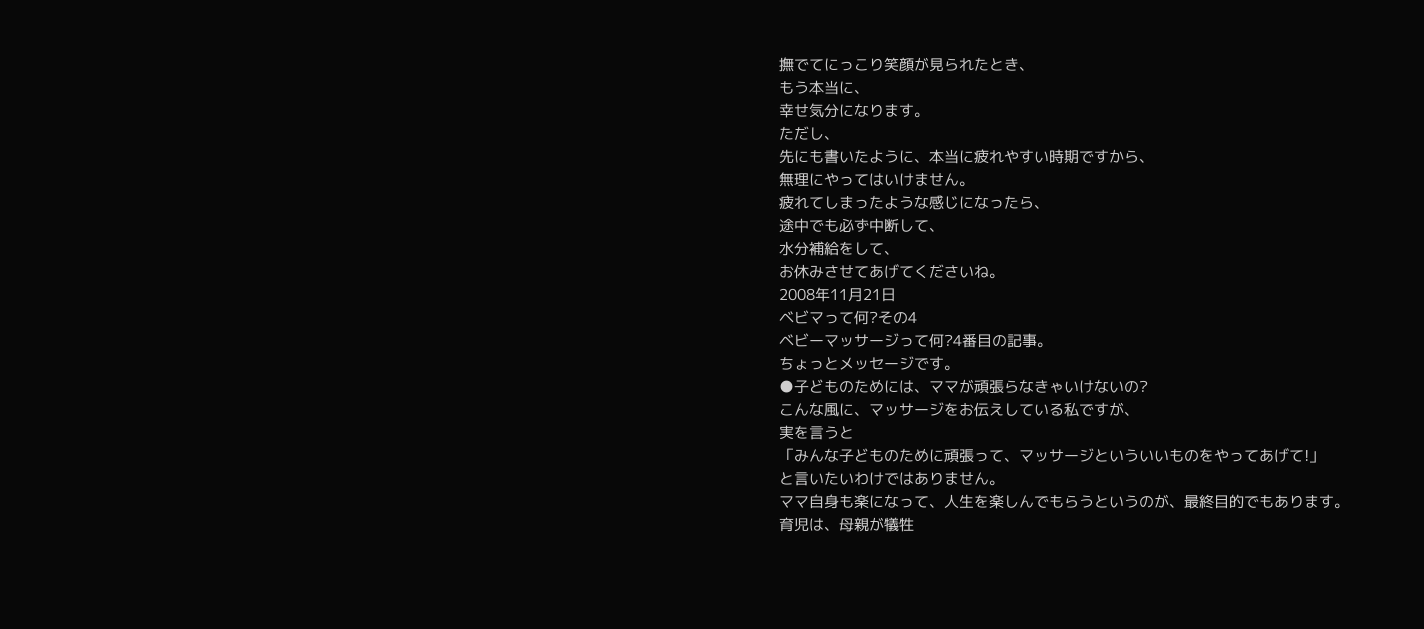撫でてにっこり笑顔が見られたとき、
もう本当に、
幸せ気分になります。
ただし、
先にも書いたように、本当に疲れやすい時期ですから、
無理にやってはいけません。
疲れてしまったような感じになったら、
途中でも必ず中断して、
水分補給をして、
お休みさせてあげてくださいね。
2008年11月21日
ベビマって何?その4
ベビーマッサージって何?4番目の記事。
ちょっとメッセージです。
●子どものためには、ママが頑張らなきゃいけないの?
こんな風に、マッサージをお伝えしている私ですが、
実を言うと
「みんな子どものために頑張って、マッサージといういいものをやってあげて!」
と言いたいわけではありません。
ママ自身も楽になって、人生を楽しんでもらうというのが、最終目的でもあります。
育児は、母親が犠牲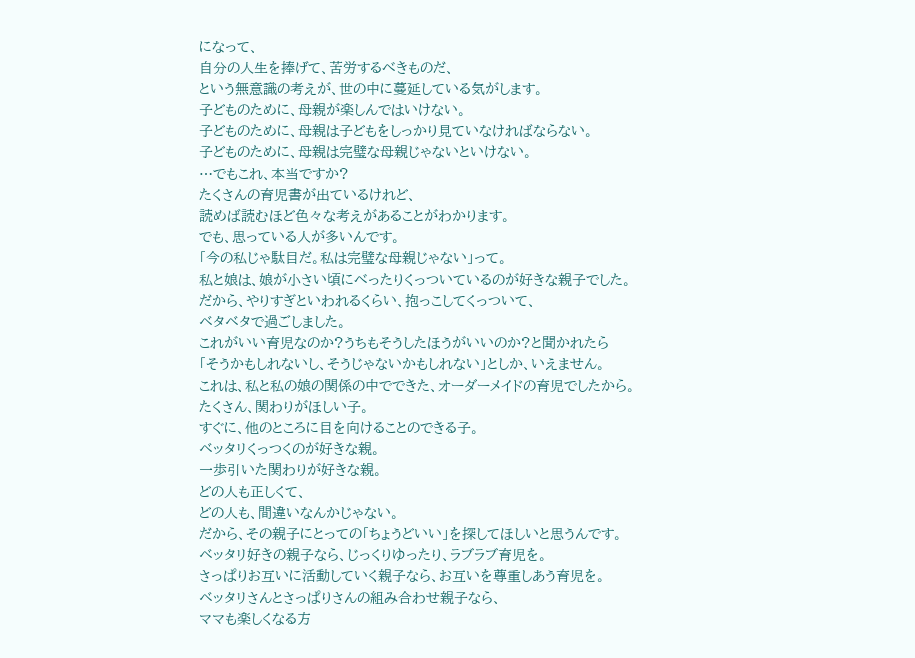になって、
自分の人生を捧げて、苦労するべきものだ、
という無意識の考えが、世の中に蔓延している気がします。
子どものために、母親が楽しんではいけない。
子どものために、母親は子どもをしっかり見ていなければならない。
子どものために、母親は完璧な母親じゃないといけない。
…でもこれ、本当ですか?
たくさんの育児書が出ているけれど、
読めば読むほど色々な考えがあることがわかります。
でも、思っている人が多いんです。
「今の私じゃ駄目だ。私は完璧な母親じゃない」って。
私と娘は、娘が小さい頃にべったりくっついているのが好きな親子でした。
だから、やりすぎといわれるくらい、抱っこしてくっついて、
ベタベタで過ごしました。
これがいい育児なのか?うちもそうしたほうがいいのか?と聞かれたら
「そうかもしれないし、そうじゃないかもしれない」としか、いえません。
これは、私と私の娘の関係の中でできた、オーダーメイドの育児でしたから。
たくさん、関わりがほしい子。
すぐに、他のところに目を向けることのできる子。
ベッタリくっつくのが好きな親。
一歩引いた関わりが好きな親。
どの人も正しくて、
どの人も、間違いなんかじゃない。
だから、その親子にとっての「ちょうどいい」を探してほしいと思うんです。
ベッタリ好きの親子なら、じっくりゆったり、ラブラブ育児を。
さっぱりお互いに活動していく親子なら、お互いを尊重しあう育児を。
ベッタリさんとさっぱりさんの組み合わせ親子なら、
ママも楽しくなる方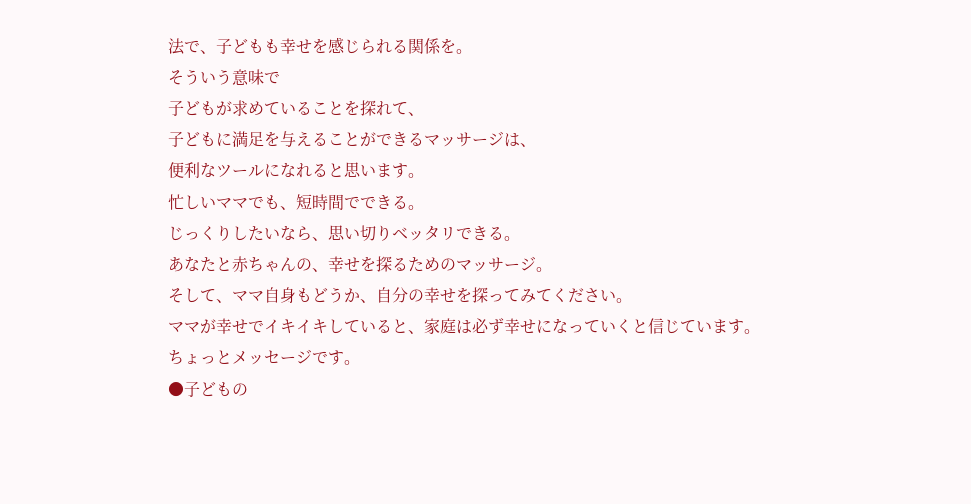法で、子どもも幸せを感じられる関係を。
そういう意味で
子どもが求めていることを探れて、
子どもに満足を与えることができるマッサージは、
便利なツールになれると思います。
忙しいママでも、短時間でできる。
じっくりしたいなら、思い切りベッタリできる。
あなたと赤ちゃんの、幸せを探るためのマッサージ。
そして、ママ自身もどうか、自分の幸せを探ってみてください。
ママが幸せでイキイキしていると、家庭は必ず幸せになっていくと信じています。
ちょっとメッセージです。
●子どもの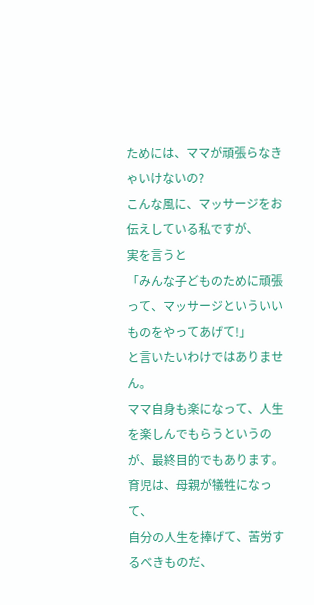ためには、ママが頑張らなきゃいけないの?
こんな風に、マッサージをお伝えしている私ですが、
実を言うと
「みんな子どものために頑張って、マッサージといういいものをやってあげて!」
と言いたいわけではありません。
ママ自身も楽になって、人生を楽しんでもらうというのが、最終目的でもあります。
育児は、母親が犠牲になって、
自分の人生を捧げて、苦労するべきものだ、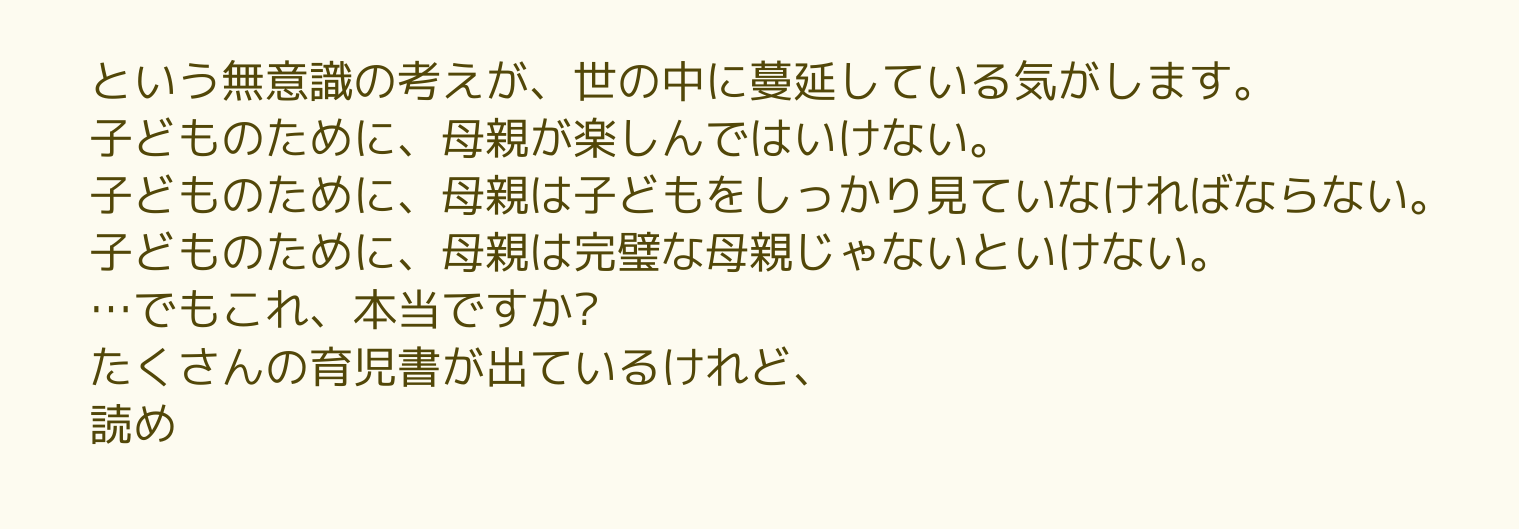という無意識の考えが、世の中に蔓延している気がします。
子どものために、母親が楽しんではいけない。
子どものために、母親は子どもをしっかり見ていなければならない。
子どものために、母親は完璧な母親じゃないといけない。
…でもこれ、本当ですか?
たくさんの育児書が出ているけれど、
読め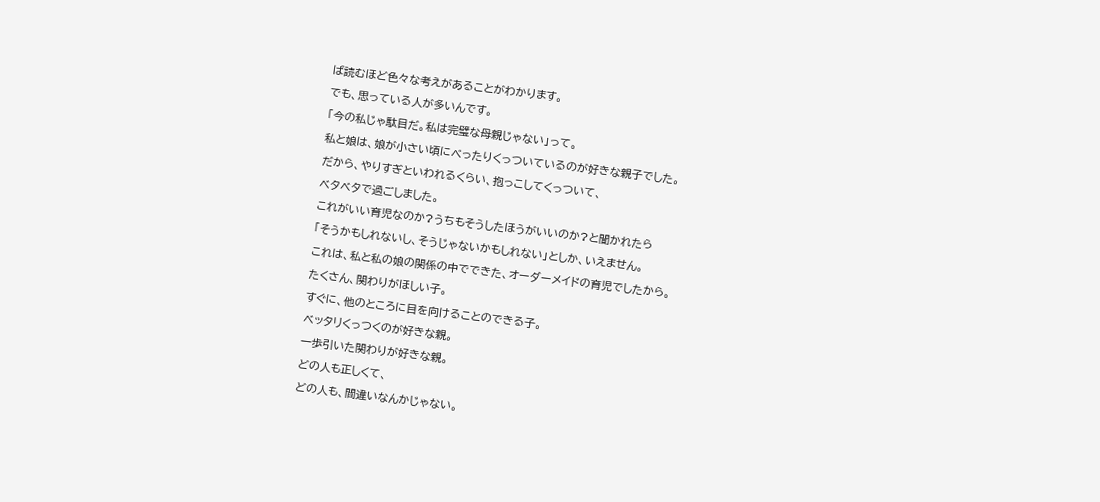ば読むほど色々な考えがあることがわかります。
でも、思っている人が多いんです。
「今の私じゃ駄目だ。私は完璧な母親じゃない」って。
私と娘は、娘が小さい頃にべったりくっついているのが好きな親子でした。
だから、やりすぎといわれるくらい、抱っこしてくっついて、
ベタベタで過ごしました。
これがいい育児なのか?うちもそうしたほうがいいのか?と聞かれたら
「そうかもしれないし、そうじゃないかもしれない」としか、いえません。
これは、私と私の娘の関係の中でできた、オーダーメイドの育児でしたから。
たくさん、関わりがほしい子。
すぐに、他のところに目を向けることのできる子。
ベッタリくっつくのが好きな親。
一歩引いた関わりが好きな親。
どの人も正しくて、
どの人も、間違いなんかじゃない。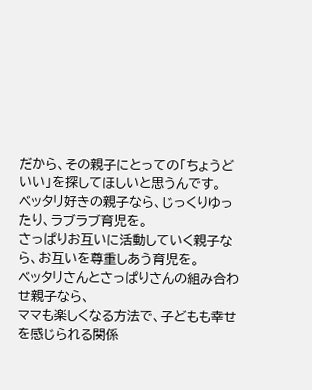だから、その親子にとっての「ちょうどいい」を探してほしいと思うんです。
ベッタリ好きの親子なら、じっくりゆったり、ラブラブ育児を。
さっぱりお互いに活動していく親子なら、お互いを尊重しあう育児を。
ベッタリさんとさっぱりさんの組み合わせ親子なら、
ママも楽しくなる方法で、子どもも幸せを感じられる関係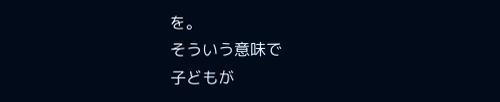を。
そういう意味で
子どもが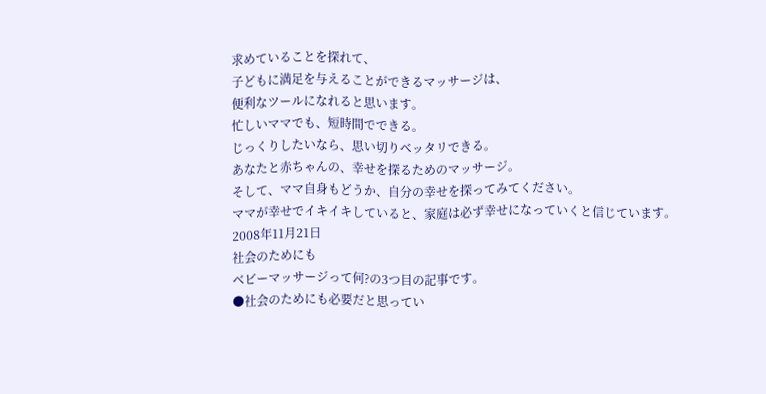求めていることを探れて、
子どもに満足を与えることができるマッサージは、
便利なツールになれると思います。
忙しいママでも、短時間でできる。
じっくりしたいなら、思い切りベッタリできる。
あなたと赤ちゃんの、幸せを探るためのマッサージ。
そして、ママ自身もどうか、自分の幸せを探ってみてください。
ママが幸せでイキイキしていると、家庭は必ず幸せになっていくと信じています。
2008年11月21日
社会のためにも
ベビーマッサージって何?の3つ目の記事です。
●社会のためにも必要だと思ってい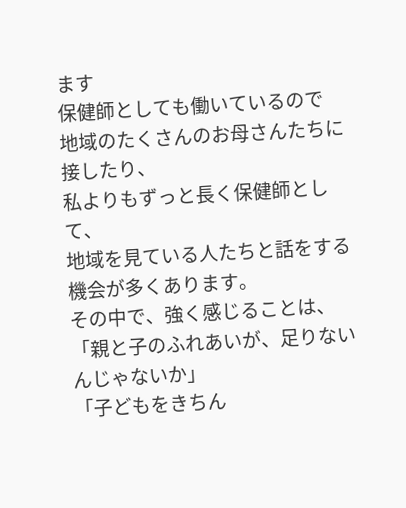ます
保健師としても働いているので
地域のたくさんのお母さんたちに接したり、
私よりもずっと長く保健師として、
地域を見ている人たちと話をする機会が多くあります。
その中で、強く感じることは、
「親と子のふれあいが、足りないんじゃないか」
「子どもをきちん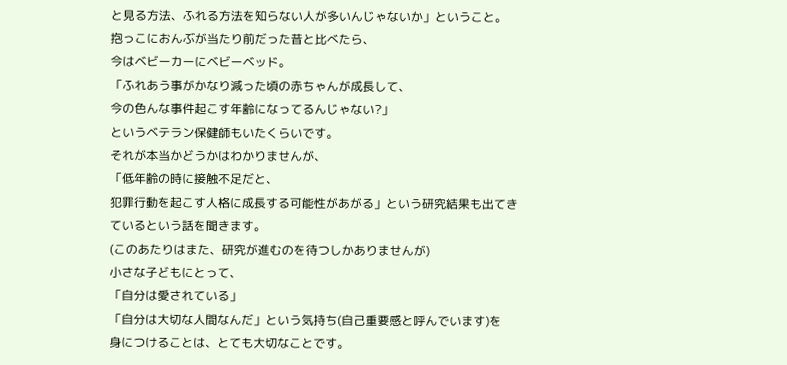と見る方法、ふれる方法を知らない人が多いんじゃないか」ということ。
抱っこにおんぶが当たり前だった昔と比べたら、
今はベビーカーにベビーベッド。
「ふれあう事がかなり減った頃の赤ちゃんが成長して、
今の色んな事件起こす年齢になってるんじゃない?」
というベテラン保健師もいたくらいです。
それが本当かどうかはわかりませんが、
「低年齢の時に接触不足だと、
犯罪行動を起こす人格に成長する可能性があがる」という研究結果も出てきているという話を聞きます。
(このあたりはまた、研究が進むのを待つしかありませんが)
小さな子どもにとって、
「自分は愛されている」
「自分は大切な人間なんだ」という気持ち(自己重要感と呼んでいます)を
身につけることは、とても大切なことです。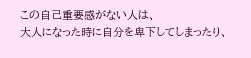この自己重要感がない人は、
大人になった時に自分を卑下してしまったり、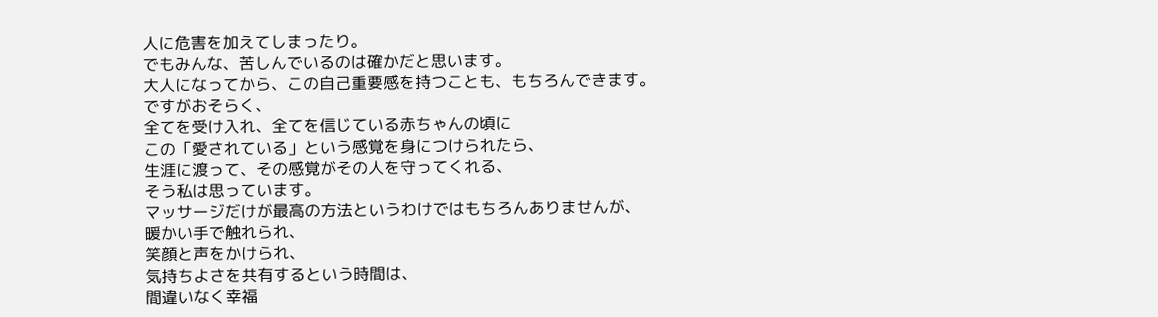人に危害を加えてしまったり。
でもみんな、苦しんでいるのは確かだと思います。
大人になってから、この自己重要感を持つことも、もちろんできます。
ですがおそらく、
全てを受け入れ、全てを信じている赤ちゃんの頃に
この「愛されている」という感覚を身につけられたら、
生涯に渡って、その感覚がその人を守ってくれる、
そう私は思っています。
マッサージだけが最高の方法というわけではもちろんありませんが、
暖かい手で触れられ、
笑顔と声をかけられ、
気持ちよさを共有するという時間は、
間違いなく幸福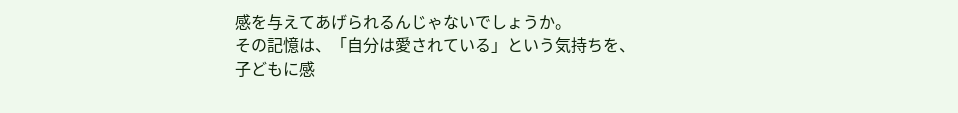感を与えてあげられるんじゃないでしょうか。
その記憶は、「自分は愛されている」という気持ちを、
子どもに感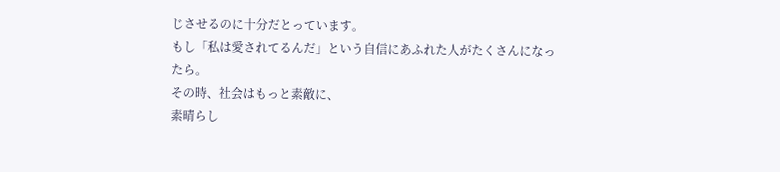じさせるのに十分だとっています。
もし「私は愛されてるんだ」という自信にあふれた人がたくさんになったら。
その時、社会はもっと素敵に、
素晴らし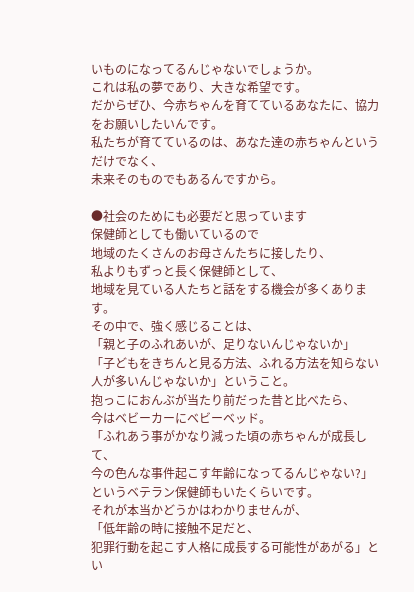いものになってるんじゃないでしょうか。
これは私の夢であり、大きな希望です。
だからぜひ、今赤ちゃんを育てているあなたに、協力をお願いしたいんです。
私たちが育てているのは、あなた達の赤ちゃんというだけでなく、
未来そのものでもあるんですから。

●社会のためにも必要だと思っています
保健師としても働いているので
地域のたくさんのお母さんたちに接したり、
私よりもずっと長く保健師として、
地域を見ている人たちと話をする機会が多くあります。
その中で、強く感じることは、
「親と子のふれあいが、足りないんじゃないか」
「子どもをきちんと見る方法、ふれる方法を知らない人が多いんじゃないか」ということ。
抱っこにおんぶが当たり前だった昔と比べたら、
今はベビーカーにベビーベッド。
「ふれあう事がかなり減った頃の赤ちゃんが成長して、
今の色んな事件起こす年齢になってるんじゃない?」
というベテラン保健師もいたくらいです。
それが本当かどうかはわかりませんが、
「低年齢の時に接触不足だと、
犯罪行動を起こす人格に成長する可能性があがる」とい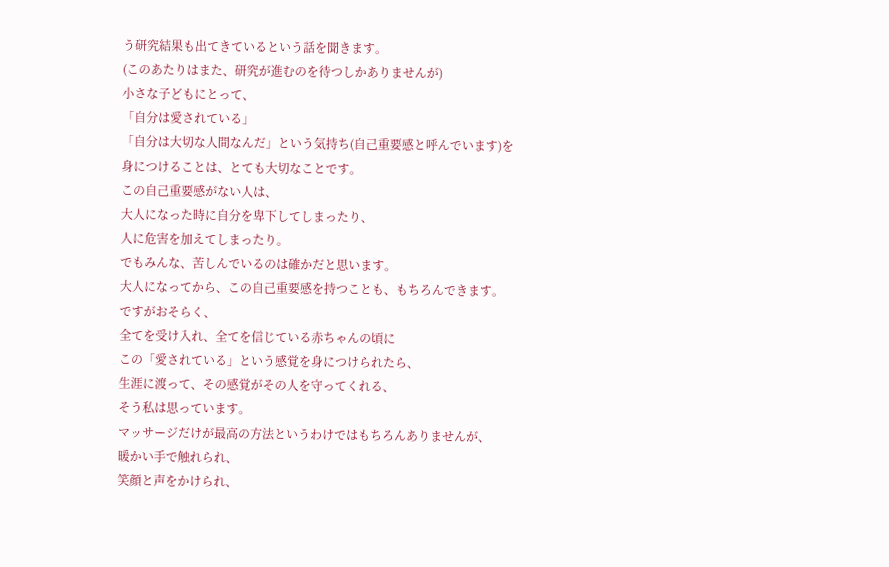う研究結果も出てきているという話を聞きます。
(このあたりはまた、研究が進むのを待つしかありませんが)
小さな子どもにとって、
「自分は愛されている」
「自分は大切な人間なんだ」という気持ち(自己重要感と呼んでいます)を
身につけることは、とても大切なことです。
この自己重要感がない人は、
大人になった時に自分を卑下してしまったり、
人に危害を加えてしまったり。
でもみんな、苦しんでいるのは確かだと思います。
大人になってから、この自己重要感を持つことも、もちろんできます。
ですがおそらく、
全てを受け入れ、全てを信じている赤ちゃんの頃に
この「愛されている」という感覚を身につけられたら、
生涯に渡って、その感覚がその人を守ってくれる、
そう私は思っています。
マッサージだけが最高の方法というわけではもちろんありませんが、
暖かい手で触れられ、
笑顔と声をかけられ、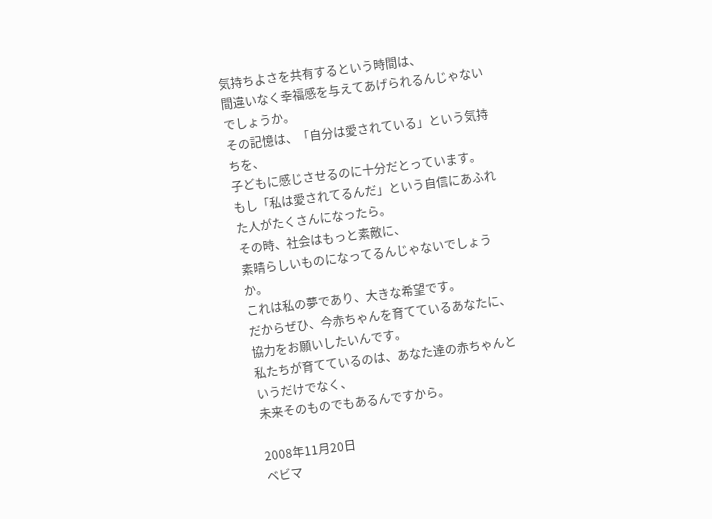気持ちよさを共有するという時間は、
間違いなく幸福感を与えてあげられるんじゃないでしょうか。
その記憶は、「自分は愛されている」という気持ちを、
子どもに感じさせるのに十分だとっています。
もし「私は愛されてるんだ」という自信にあふれた人がたくさんになったら。
その時、社会はもっと素敵に、
素晴らしいものになってるんじゃないでしょうか。
これは私の夢であり、大きな希望です。
だからぜひ、今赤ちゃんを育てているあなたに、協力をお願いしたいんです。
私たちが育てているのは、あなた達の赤ちゃんというだけでなく、
未来そのものでもあるんですから。

2008年11月20日
ベビマ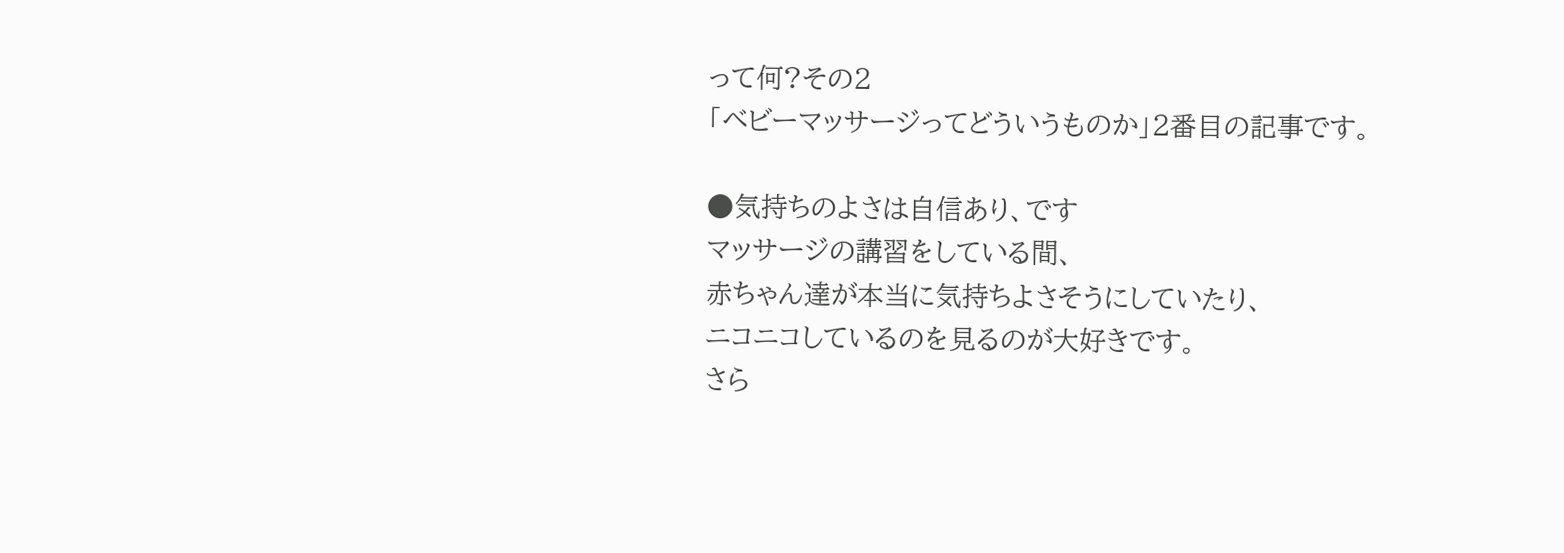って何?その2
「ベビーマッサージってどういうものか」2番目の記事です。

●気持ちのよさは自信あり、です
マッサージの講習をしている間、
赤ちゃん達が本当に気持ちよさそうにしていたり、
ニコニコしているのを見るのが大好きです。
さら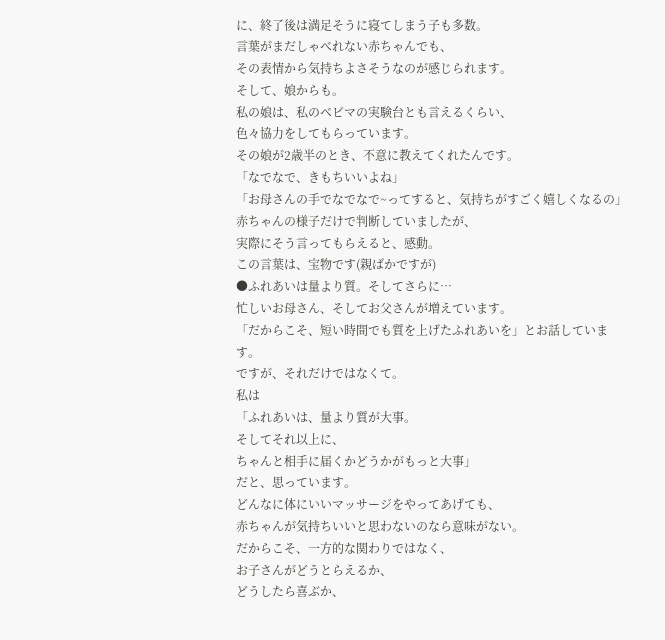に、終了後は満足そうに寝てしまう子も多数。
言葉がまだしゃべれない赤ちゃんでも、
その表情から気持ちよさそうなのが感じられます。
そして、娘からも。
私の娘は、私のベビマの実験台とも言えるくらい、
色々協力をしてもらっています。
その娘が2歳半のとき、不意に教えてくれたんです。
「なでなで、きもちいいよね」
「お母さんの手でなでなで~ってすると、気持ちがすごく嬉しくなるの」
赤ちゃんの様子だけで判断していましたが、
実際にそう言ってもらえると、感動。
この言葉は、宝物です(親ばかですが)
●ふれあいは量より質。そしてさらに…
忙しいお母さん、そしてお父さんが増えています。
「だからこそ、短い時間でも質を上げたふれあいを」とお話しています。
ですが、それだけではなくて。
私は
「ふれあいは、量より質が大事。
そしてそれ以上に、
ちゃんと相手に届くかどうかがもっと大事」
だと、思っています。
どんなに体にいいマッサージをやってあげても、
赤ちゃんが気持ちいいと思わないのなら意味がない。
だからこそ、一方的な関わりではなく、
お子さんがどうとらえるか、
どうしたら喜ぶか、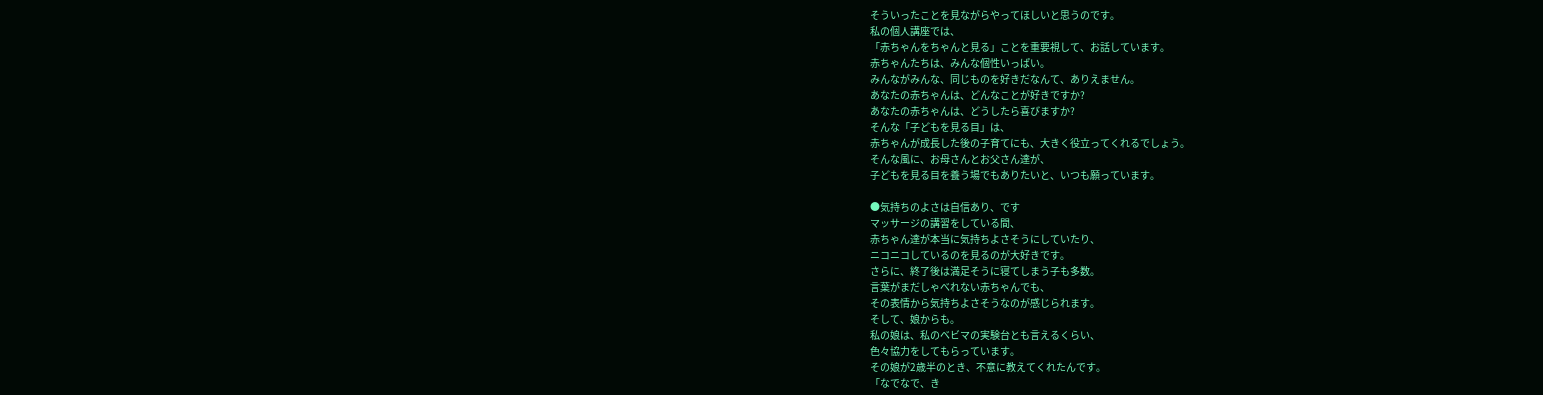そういったことを見ながらやってほしいと思うのです。
私の個人講座では、
「赤ちゃんをちゃんと見る」ことを重要視して、お話しています。
赤ちゃんたちは、みんな個性いっぱい。
みんながみんな、同じものを好きだなんて、ありえません。
あなたの赤ちゃんは、どんなことが好きですか?
あなたの赤ちゃんは、どうしたら喜びますか?
そんな「子どもを見る目」は、
赤ちゃんが成長した後の子育てにも、大きく役立ってくれるでしょう。
そんな風に、お母さんとお父さん達が、
子どもを見る目を養う場でもありたいと、いつも願っています。

●気持ちのよさは自信あり、です
マッサージの講習をしている間、
赤ちゃん達が本当に気持ちよさそうにしていたり、
ニコニコしているのを見るのが大好きです。
さらに、終了後は満足そうに寝てしまう子も多数。
言葉がまだしゃべれない赤ちゃんでも、
その表情から気持ちよさそうなのが感じられます。
そして、娘からも。
私の娘は、私のベビマの実験台とも言えるくらい、
色々協力をしてもらっています。
その娘が2歳半のとき、不意に教えてくれたんです。
「なでなで、き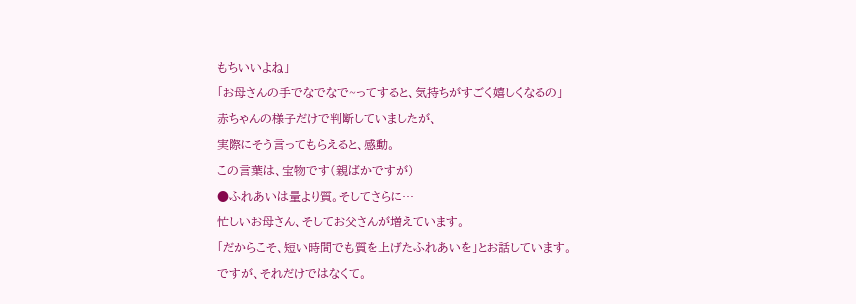もちいいよね」
「お母さんの手でなでなで~ってすると、気持ちがすごく嬉しくなるの」
赤ちゃんの様子だけで判断していましたが、
実際にそう言ってもらえると、感動。
この言葉は、宝物です(親ばかですが)
●ふれあいは量より質。そしてさらに…
忙しいお母さん、そしてお父さんが増えています。
「だからこそ、短い時間でも質を上げたふれあいを」とお話しています。
ですが、それだけではなくて。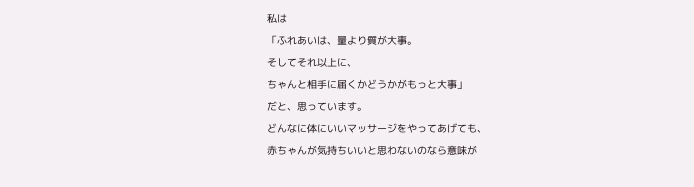私は
「ふれあいは、量より質が大事。
そしてそれ以上に、
ちゃんと相手に届くかどうかがもっと大事」
だと、思っています。
どんなに体にいいマッサージをやってあげても、
赤ちゃんが気持ちいいと思わないのなら意味が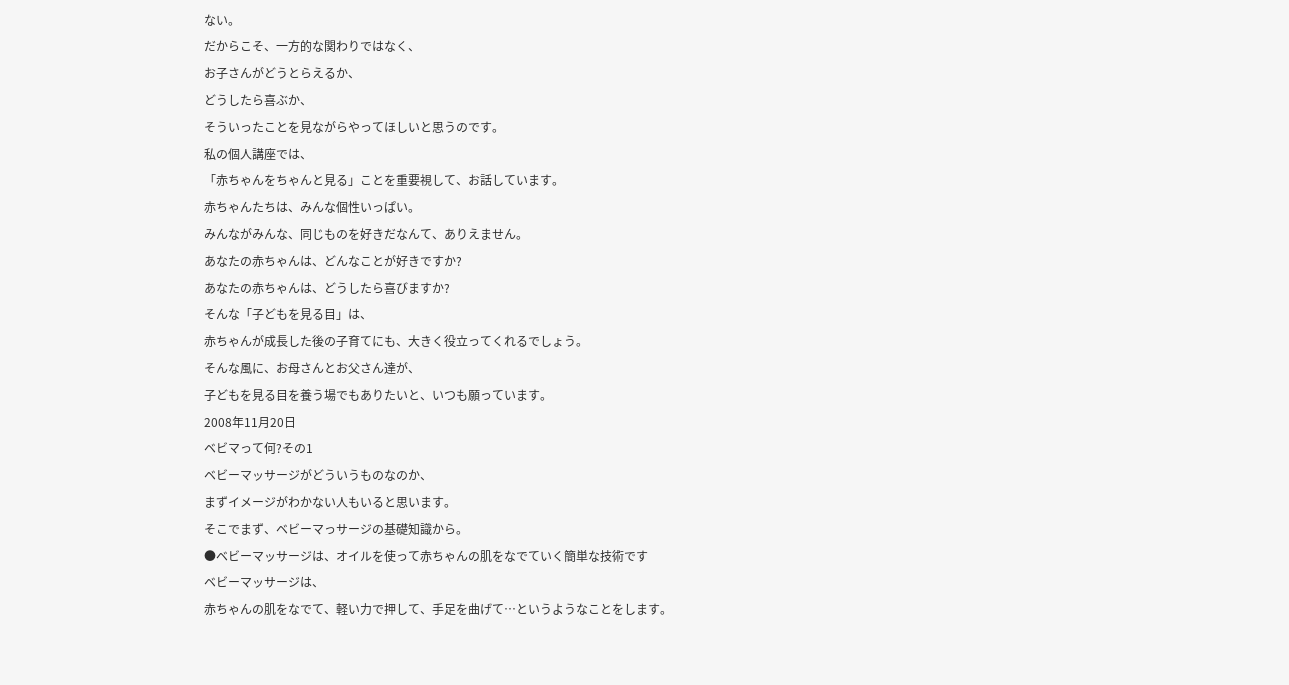ない。
だからこそ、一方的な関わりではなく、
お子さんがどうとらえるか、
どうしたら喜ぶか、
そういったことを見ながらやってほしいと思うのです。
私の個人講座では、
「赤ちゃんをちゃんと見る」ことを重要視して、お話しています。
赤ちゃんたちは、みんな個性いっぱい。
みんながみんな、同じものを好きだなんて、ありえません。
あなたの赤ちゃんは、どんなことが好きですか?
あなたの赤ちゃんは、どうしたら喜びますか?
そんな「子どもを見る目」は、
赤ちゃんが成長した後の子育てにも、大きく役立ってくれるでしょう。
そんな風に、お母さんとお父さん達が、
子どもを見る目を養う場でもありたいと、いつも願っています。
2008年11月20日
ベビマって何?その1
ベビーマッサージがどういうものなのか、
まずイメージがわかない人もいると思います。
そこでまず、ベビーマっサージの基礎知識から。
●ベビーマッサージは、オイルを使って赤ちゃんの肌をなでていく簡単な技術です
ベビーマッサージは、
赤ちゃんの肌をなでて、軽い力で押して、手足を曲げて…というようなことをします。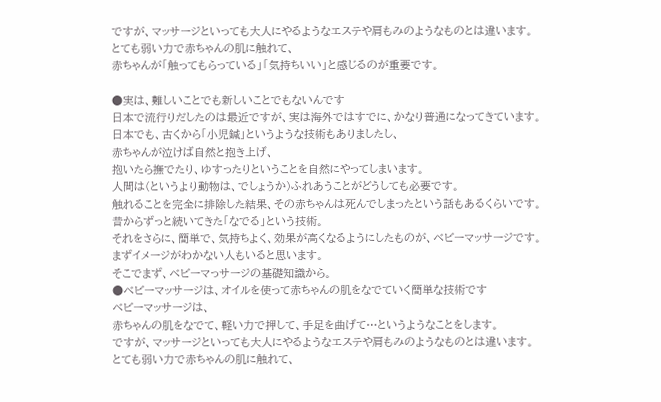ですが、マッサージといっても大人にやるようなエステや肩もみのようなものとは違います。
とても弱い力で赤ちゃんの肌に触れて、
赤ちゃんが「触ってもらっている」「気持ちいい」と感じるのが重要です。

●実は、難しいことでも新しいことでもないんです
日本で流行りだしたのは最近ですが、実は海外ではすでに、かなり普通になってきています。
日本でも、古くから「小児鍼」というような技術もありましたし、
赤ちゃんが泣けば自然と抱き上げ、
抱いたら撫でたり、ゆすったりということを自然にやってしまいます。
人間は(というより動物は、でしょうか)ふれあうことがどうしても必要です。
触れることを完全に排除した結果、その赤ちゃんは死んでしまったという話もあるくらいです。
昔からずっと続いてきた「なでる」という技術。
それをさらに、簡単で、気持ちよく、効果が高くなるようにしたものが、ベビーマッサージです。
まずイメージがわかない人もいると思います。
そこでまず、ベビーマっサージの基礎知識から。
●ベビーマッサージは、オイルを使って赤ちゃんの肌をなでていく簡単な技術です
ベビーマッサージは、
赤ちゃんの肌をなでて、軽い力で押して、手足を曲げて…というようなことをします。
ですが、マッサージといっても大人にやるようなエステや肩もみのようなものとは違います。
とても弱い力で赤ちゃんの肌に触れて、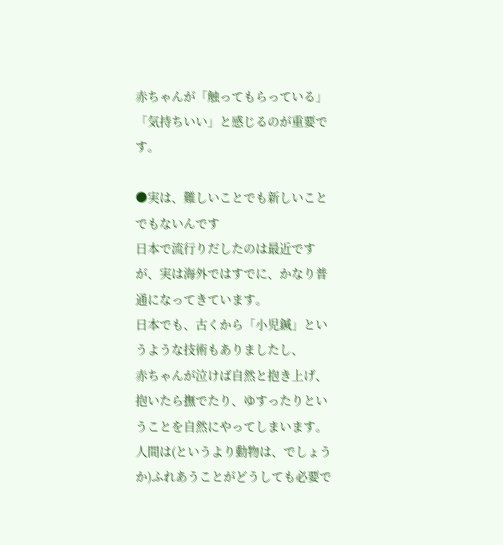赤ちゃんが「触ってもらっている」「気持ちいい」と感じるのが重要です。

●実は、難しいことでも新しいことでもないんです
日本で流行りだしたのは最近ですが、実は海外ではすでに、かなり普通になってきています。
日本でも、古くから「小児鍼」というような技術もありましたし、
赤ちゃんが泣けば自然と抱き上げ、
抱いたら撫でたり、ゆすったりということを自然にやってしまいます。
人間は(というより動物は、でしょうか)ふれあうことがどうしても必要で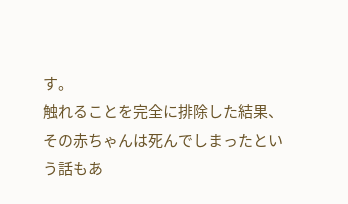す。
触れることを完全に排除した結果、その赤ちゃんは死んでしまったという話もあ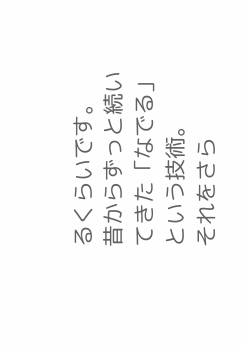るくらいです。
昔からずっと続いてきた「なでる」という技術。
それをさら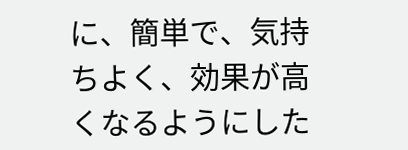に、簡単で、気持ちよく、効果が高くなるようにした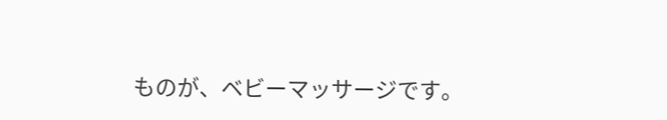ものが、ベビーマッサージです。